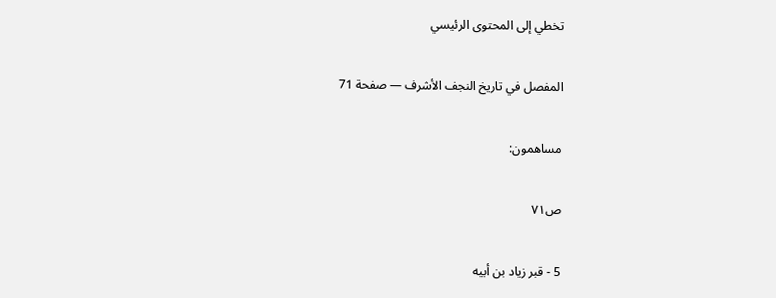تخطي إلى المحتوى الرئيسي

المفصل في تاريخ النجف الأشرف — صفحة 71

مساهمون:

ص٧١

5 - قبر زياد بن أبيه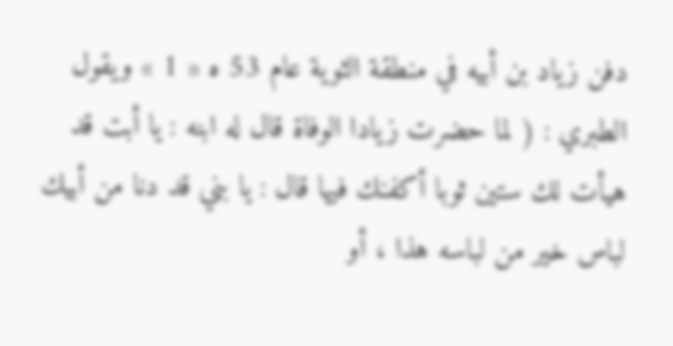دفن زياد بن أبيه في منطقة الثوية عام 53 ه « 1 » ويقول الطبري : ( لما حضرت زيادا الوفاة قال له ابنه : يا أبت قد هيأت لك ستين ثوبا أكفنك فيها قال : يا بني قد دنا من أبيك لباس خير من لباسه هذا ، أو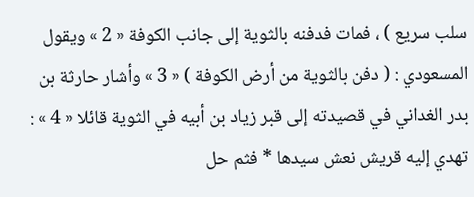سلب سريع ) ، فمات فدفنه بالثوية إلى جانب الكوفة « 2 » ويقول المسعودي : ( دفن بالثوية من أرض الكوفة ) « 3 » وأشار حارثة بن بدر الغداني في قصيدته إلى قبر زياد بن أبيه في الثوية قائلا « 4 » :
تهدي إليه قريش نعش سيدها * فثم حل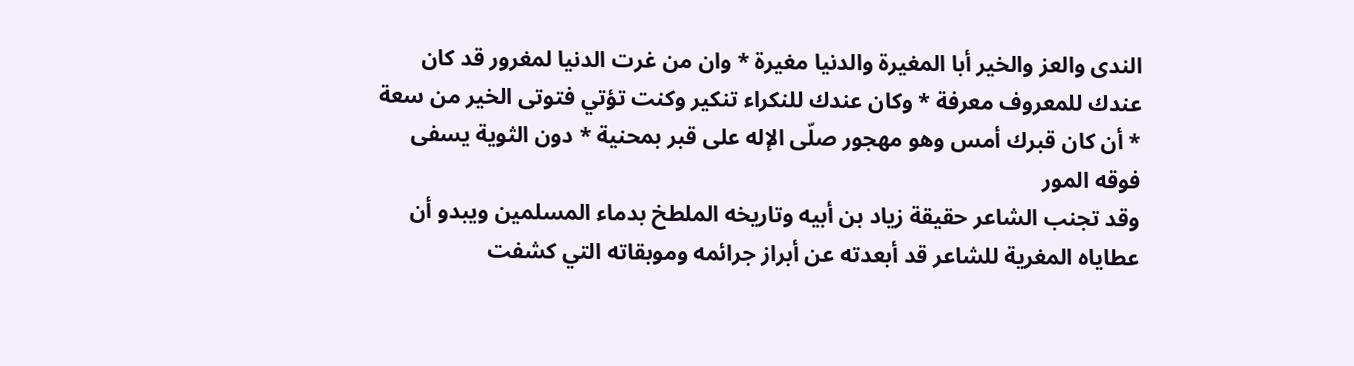الندى والعز والخير أبا المغيرة والدنيا مغيرة * وان من غرت الدنيا لمغرور قد كان عندك للمعروف معرفة * وكان عندك للنكراء تنكير وكنت تؤتي فتوتى الخير من سعة * أن كان قبرك أمس وهو مهجور صلّى الإله على قبر بمحنية * دون الثوية يسفى فوقه المور
وقد تجنب الشاعر حقيقة زياد بن أبيه وتاريخه الملطخ بدماء المسلمين ويبدو أن عطاياه المغرية للشاعر قد أبعدته عن أبراز جرائمه وموبقاته التي كشفت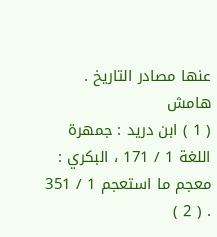عنها مصادر التاريخ .
هامش
( 1 ) ابن دريد : جمهرة اللغة 1 / 171 ، البكري : معجم ما استعجم 1 / 351 . ( 2 )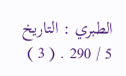الطبري : التاريخ 5 / 290 . ( 3 )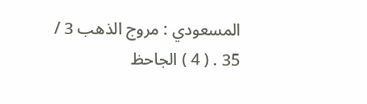المسعودي : مروج الذهب 3 / 35 . ( 4 ) الجاحظ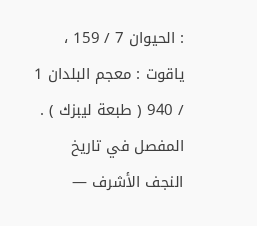: الحيوان 7 / 159 ، ياقوت : معجم البلدان 1 / 940 ( طبعة ليبزك ) .
المفصل في تاريخ النجف الأشرف —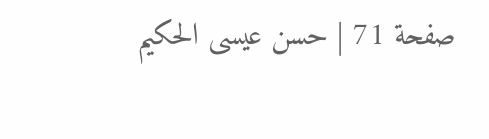صفحة 71 | حسن عيسى الحكيم